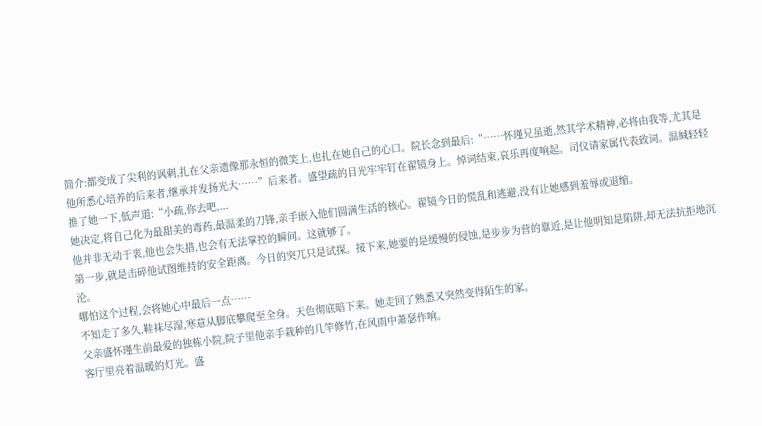简介:都变成了尖利的讽刺,扎在父亲遗像那永恒的微笑上,也扎在她自己的心口。院长念到最后:“……怀瑾兄虽逝,然其学术精神,必将由我等,尤其是他所悉心培养的后来者,继承并发扬光大……”后来者。盛望疏的目光牢牢钉在翟镜身上。悼词结束,哀乐再度响起。司仪请家属代表致词。温缄轻轻推了她一下,低声道:“小疏,你去吧,...
她决定,将自己化为最甜美的毒药,最温柔的刀锋,亲手嵌入他们圆满生活的核心。翟镜今日的慌乱和逃避,没有让她感到羞辱或退缩。
他并非无动于衷,他也会失措,也会有无法掌控的瞬间。这就够了。
第一步,就是击碎他试图维持的安全距离。今日的突兀只是试探。接下来,她要的是缓慢的侵蚀,是步步为营的靠近,是让他明知是陷阱,却无法抗拒地沉沦。
哪怕这个过程,会将她心中最后一点……
不知走了多久,鞋袜尽湿,寒意从脚底攀爬至全身。天色彻底暗下来。她走回了熟悉又突然变得陌生的家。
父亲盛怀瑾生前最爱的独栋小院,院子里他亲手栽种的几竿修竹,在风雨中萧瑟作响。
客厅里亮着温暖的灯光。盛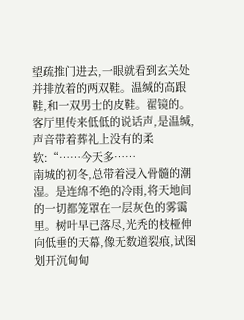望疏推门进去,一眼就看到玄关处并排放着的两双鞋。温缄的高跟鞋,和一双男士的皮鞋。翟镜的。
客厅里传来低低的说话声,是温缄,声音带着葬礼上没有的柔软:“……今天多……
南城的初冬,总带着浸入骨髓的潮湿。是连绵不绝的冷雨,将天地间的一切都笼罩在一层灰色的雾霭里。树叶早已落尽,光秃的枝桠伸向低垂的天幕,像无数道裂痕,试图划开沉甸甸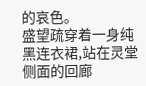的哀色。
盛望疏穿着一身纯黑连衣裙,站在灵堂侧面的回廊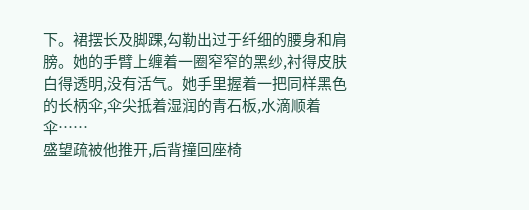下。裙摆长及脚踝,勾勒出过于纤细的腰身和肩膀。她的手臂上缠着一圈窄窄的黑纱,衬得皮肤白得透明,没有活气。她手里握着一把同样黑色的长柄伞,伞尖抵着湿润的青石板,水滴顺着伞……
盛望疏被他推开,后背撞回座椅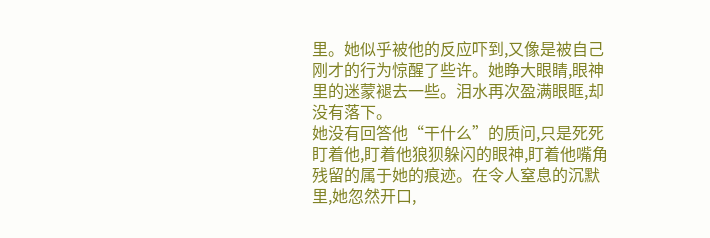里。她似乎被他的反应吓到,又像是被自己刚才的行为惊醒了些许。她睁大眼睛,眼神里的迷蒙褪去一些。泪水再次盈满眼眶,却没有落下。
她没有回答他“干什么”的质问,只是死死盯着他,盯着他狼狈躲闪的眼神,盯着他嘴角残留的属于她的痕迹。在令人窒息的沉默里,她忽然开口,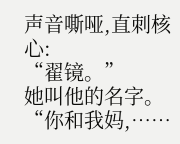声音嘶哑,直刺核心:
“翟镜。”
她叫他的名字。
“你和我妈,……